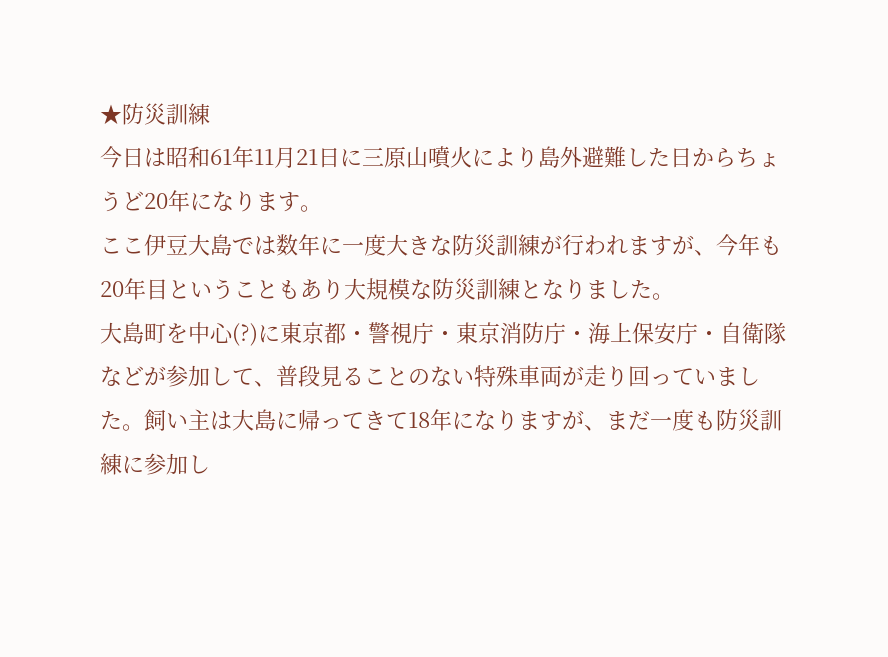★防災訓練
今日は昭和61年11月21日に三原山噴火により島外避難した日からちょうど20年になります。
ここ伊豆大島では数年に一度大きな防災訓練が行われますが、今年も20年目ということもあり大規模な防災訓練となりました。
大島町を中心(?)に東京都・警視庁・東京消防庁・海上保安庁・自衛隊などが参加して、普段見ることのない特殊車両が走り回っていました。飼い主は大島に帰ってきて18年になりますが、まだ一度も防災訓練に参加し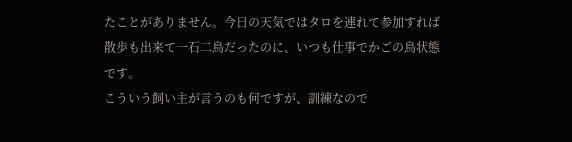たことがありません。今日の天気ではタロを連れて参加すれば散歩も出来て一石二鳥だったのに、いつも仕事でかごの鳥状態です。
こういう飼い主が言うのも何ですが、訓練なので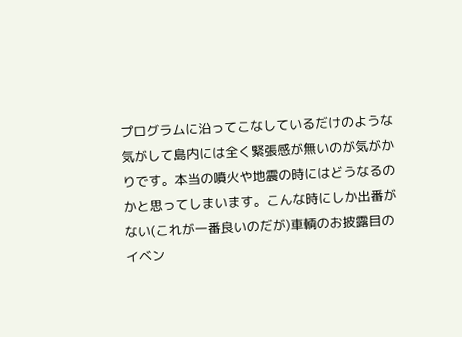プログラムに沿ってこなしているだけのような気がして島内には全く緊張感が無いのが気がかりです。本当の噴火や地震の時にはどうなるのかと思ってしまいます。こんな時にしか出番がない(これが一番良いのだが)車輌のお披露目のイベン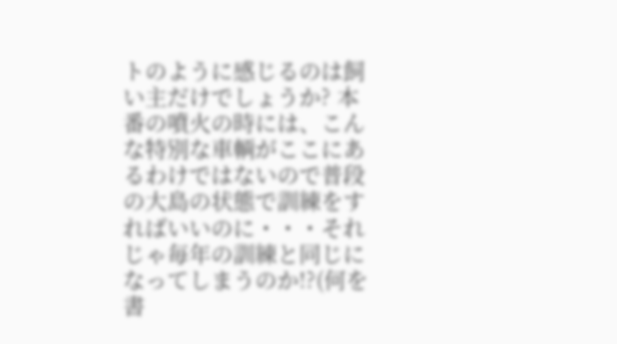トのように感じるのは飼い主だけでしょうか? 本番の噴火の時には、こんな特別な車輌がここにあるわけではないので普段の大島の状態で訓練をすればいいのに・・・それじゃ毎年の訓練と同じになってしまうのか!?(何を書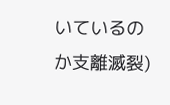いているのか支離滅裂)